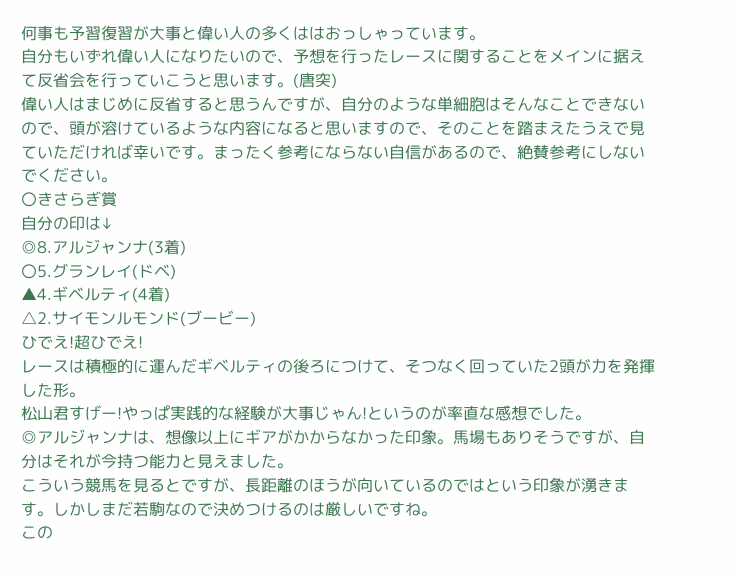何事も予習復習が大事と偉い人の多くははおっしゃっています。
自分もいずれ偉い人になりたいので、予想を行ったレースに関することをメインに据えて反省会を行っていこうと思います。(唐突)
偉い人はまじめに反省すると思うんですが、自分のような単細胞はそんなことできないので、頭が溶けているような内容になると思いますので、そのことを踏まえたうえで見ていただければ幸いです。まったく参考にならない自信があるので、絶賛参考にしないでください。
〇きさらぎ賞
自分の印は↓
◎8.アルジャンナ(3着)
〇5.グランレイ(ドベ)
▲4.ギベルティ(4着)
△2.サイモンルモンド(ブービー)
ひでえ!超ひでえ!
レースは積極的に運んだギベルティの後ろにつけて、そつなく回っていた2頭が力を発揮した形。
松山君すげー!やっぱ実践的な経験が大事じゃん!というのが率直な感想でした。
◎アルジャンナは、想像以上にギアがかからなかった印象。馬場もありそうですが、自分はそれが今持つ能力と見えました。
こういう競馬を見るとですが、長距離のほうが向いているのではという印象が湧きます。しかしまだ若駒なので決めつけるのは厳しいですね。
この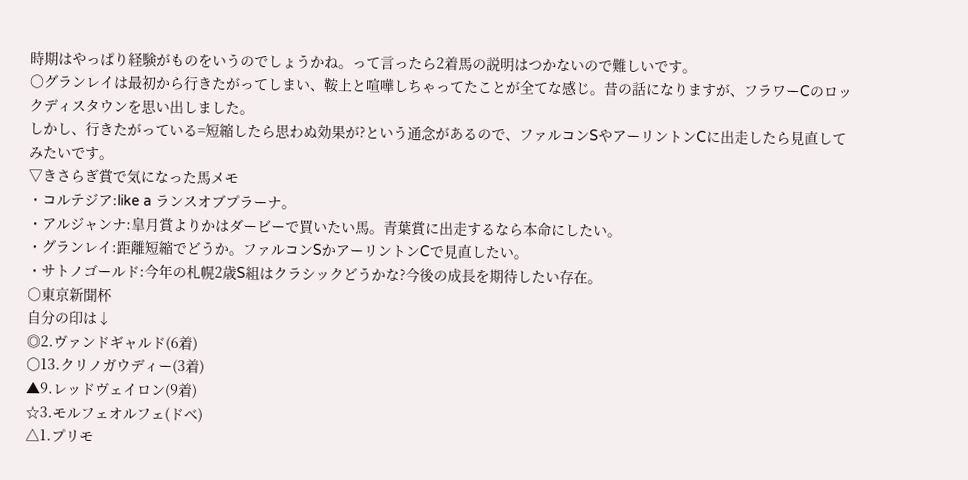時期はやっぱり経験がものをいうのでしょうかね。って言ったら2着馬の説明はつかないので難しいです。
〇グランレイは最初から行きたがってしまい、鞍上と喧嘩しちゃってたことが全てな感じ。昔の話になりますが、フラワーCのロックディスタウンを思い出しました。
しかし、行きたがっている=短縮したら思わぬ効果が?という通念があるので、ファルコンSやアーリントンCに出走したら見直してみたいです。
▽きさらぎ賞で気になった馬メモ
・コルテジア:like a ランスオブプラーナ。
・アルジャンナ:皐月賞よりかはダービーで買いたい馬。青葉賞に出走するなら本命にしたい。
・グランレイ:距離短縮でどうか。ファルコンSかアーリントンCで見直したい。
・サトノゴールド:今年の札幌2歳S組はクラシックどうかな?今後の成長を期待したい存在。
○東京新聞杯
自分の印は↓
◎2.ヴァンドギャルド(6着)
〇13.クリノガウディー(3着)
▲9.レッドヴェイロン(9着)
☆3.モルフェオルフェ(ドベ)
△1.プリモ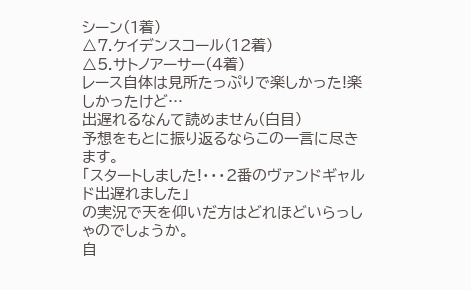シーン(1着)
△7.ケイデンスコール(12着)
△5.サトノアーサー(4着)
レース自体は見所たっぷりで楽しかった!楽しかったけど…
出遅れるなんて読めません(白目)
予想をもとに振り返るならこの一言に尽きます。
「スタートしました!・・・2番のヴァンドギャルド出遅れました」
の実況で天を仰いだ方はどれほどいらっしゃのでしょうか。
自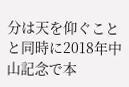分は天を仰ぐことと同時に2018年中山記念で本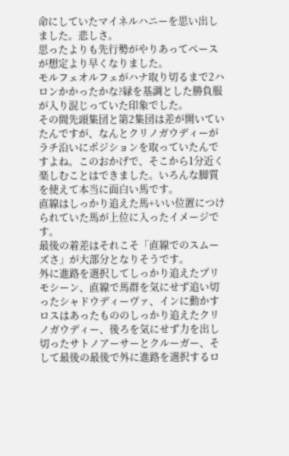命にしていたマイネルハニーを思い出しました。悲しさ。
思ったよりも先行勢がやりあってペースが想定より早くなりました。
モルフェオルフェがハナ取り切るまで2ハロンかかったかな?緑を基調とした勝負服が入り混じっていた印象でした。
その間先頭集団と第2集団は差が開いていたんですが、なんとクリノガウディーがラチ沿いにポジションを取っていたんですよね。このおかげで、そこから1分近く楽しむことはできました。いろんな脚質を使えて本当に面白い馬です。
直線はしっかり追えた馬+いい位置につけられていた馬が上位に入ったイメージです。
最後の着差はそれこそ「直線でのスムーズさ」が大部分となりそうです。
外に進路を選択してしっかり追えたプリモシーン、直線で馬群を気にせず追い切ったシャドウディーヴァ、インに動かすロスはあったもののしっかり追えたクリノガウディー、後ろを気にせず力を出し切ったサトノアーサーとクルーガー、そして最後の最後で外に進路を選択するロ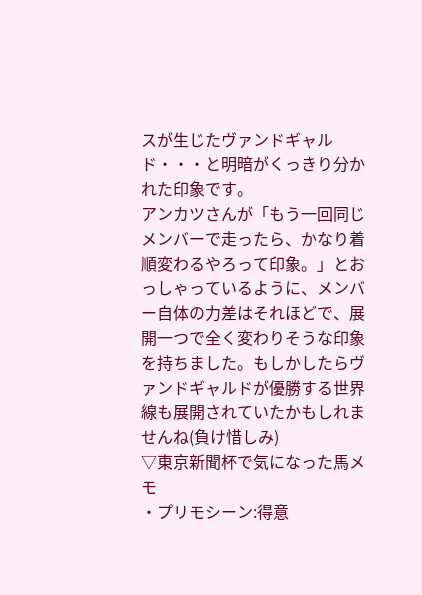スが生じたヴァンドギャルド・・・と明暗がくっきり分かれた印象です。
アンカツさんが「もう一回同じメンバーで走ったら、かなり着順変わるやろって印象。」とおっしゃっているように、メンバー自体の力差はそれほどで、展開一つで全く変わりそうな印象を持ちました。もしかしたらヴァンドギャルドが優勝する世界線も展開されていたかもしれませんね(負け惜しみ)
▽東京新聞杯で気になった馬メモ
・プリモシーン:得意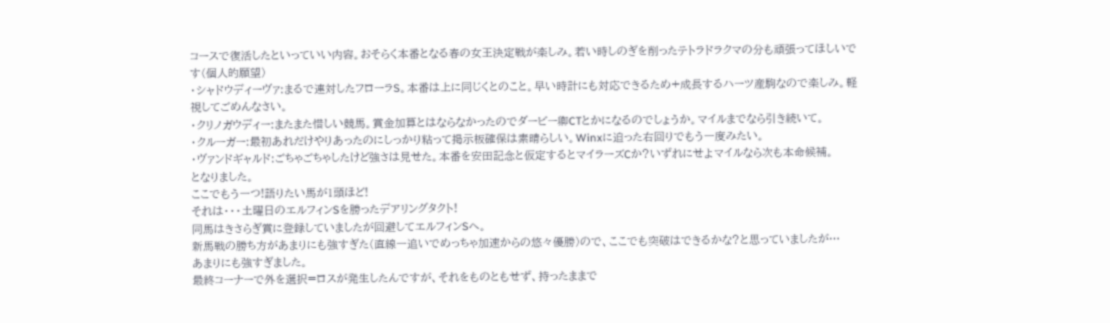コースで復活したといっていい内容。おそらく本番となる春の女王決定戦が楽しみ。若い時しのぎを削ったテトラドラクマの分も頑張ってほしいです(個人的願望)
・シャドウディーヴァ:まるで連対したフローラS。本番は上に同じくとのこと。早い時計にも対応できるため+成長するハーツ産駒なので楽しみ。軽視してごめんなさい。
・クリノガウディー:またまた惜しい競馬。賞金加算とはならなかったのでダービー卿CTとかになるのでしょうか。マイルまでなら引き続いて。
・クルーガー:最初あれだけやりあったのにしっかり粘って掲示板確保は素晴らしい。Winxに迫った右回りでもう一度みたい。
・ヴァンドギャルド:ごちゃごちゃしたけど強さは見せた。本番を安田記念と仮定するとマイラーズCか?いずれにせよマイルなら次も本命候補。
となりました。
ここでもう一つ!語りたい馬が1頭ほど!
それは・・・土曜日のエルフィンSを勝ったデアリングタクト!
同馬はきさらぎ賞に登録していましたが回避してエルフィンSへ。
新馬戦の勝ち方があまりにも強すぎた(直線一追いでめっちゃ加速からの悠々優勝)ので、ここでも突破はできるかな?と思っていましたが…
あまりにも強すぎました。
最終コーナーで外を選択=ロスが発生したんですが、それをものともせず、持ったままで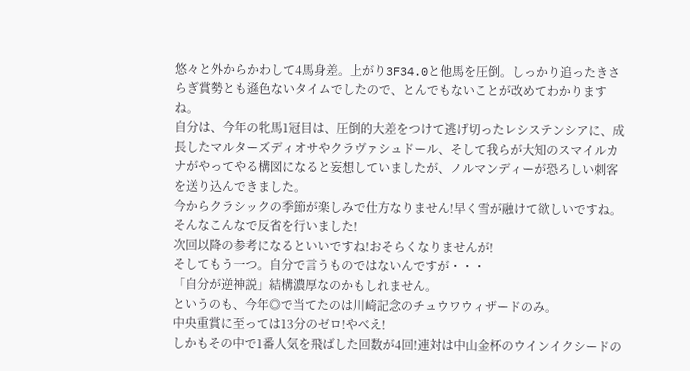悠々と外からかわして4馬身差。上がり3F34.0と他馬を圧倒。しっかり追ったきさらぎ賞勢とも遜色ないタイムでしたので、とんでもないことが改めてわかりますね。
自分は、今年の牝馬1冠目は、圧倒的大差をつけて逃げ切ったレシステンシアに、成長したマルターズディオサやクラヴァシュドール、そして我らが大知のスマイルカナがやってやる構図になると妄想していましたが、ノルマンディーが恐ろしい刺客を送り込んできました。
今からクラシックの季節が楽しみで仕方なりません!早く雪が融けて欲しいですね。
そんなこんなで反省を行いました!
次回以降の参考になるといいですね!おそらくなりませんが!
そしてもう一つ。自分で言うものではないんですが・・・
「自分が逆神説」結構濃厚なのかもしれません。
というのも、今年◎で当てたのは川崎記念のチュウワウィザードのみ。
中央重賞に至っては13分のゼロ!やべえ!
しかもその中で1番人気を飛ばした回数が4回!連対は中山金杯のウインイクシードの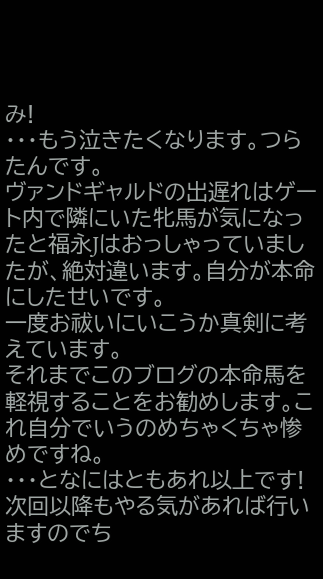み!
・・・もう泣きたくなります。つらたんです。
ヴァンドギャルドの出遅れはゲート内で隣にいた牝馬が気になったと福永Jはおっしゃっていましたが、絶対違います。自分が本命にしたせいです。
一度お祓いにいこうか真剣に考えています。
それまでこのブログの本命馬を軽視することをお勧めします。これ自分でいうのめちゃくちゃ惨めですね。
・・・となにはともあれ以上です!次回以降もやる気があれば行いますのでち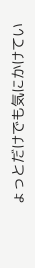ょっとだけでも気にかけてい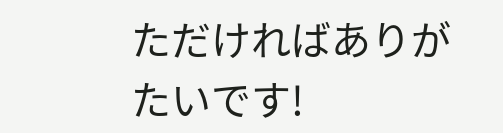ただければありがたいです!